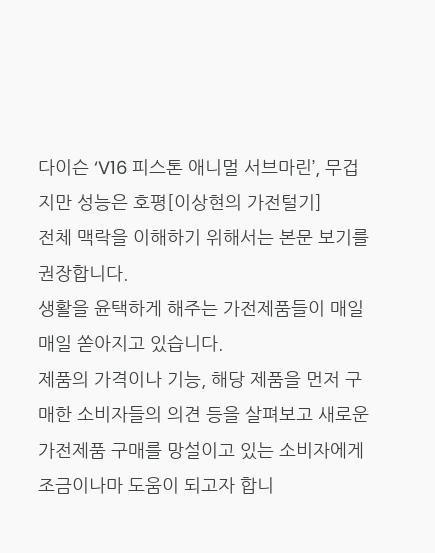다이슨 ‘V16 피스톤 애니멀 서브마린’, 무겁지만 성능은 호평[이상현의 가전털기]
전체 맥락을 이해하기 위해서는 본문 보기를 권장합니다.
생활을 윤택하게 해주는 가전제품들이 매일매일 쏟아지고 있습니다.
제품의 가격이나 기능, 해당 제품을 먼저 구매한 소비자들의 의견 등을 살펴보고 새로운 가전제품 구매를 망설이고 있는 소비자에게 조금이나마 도움이 되고자 합니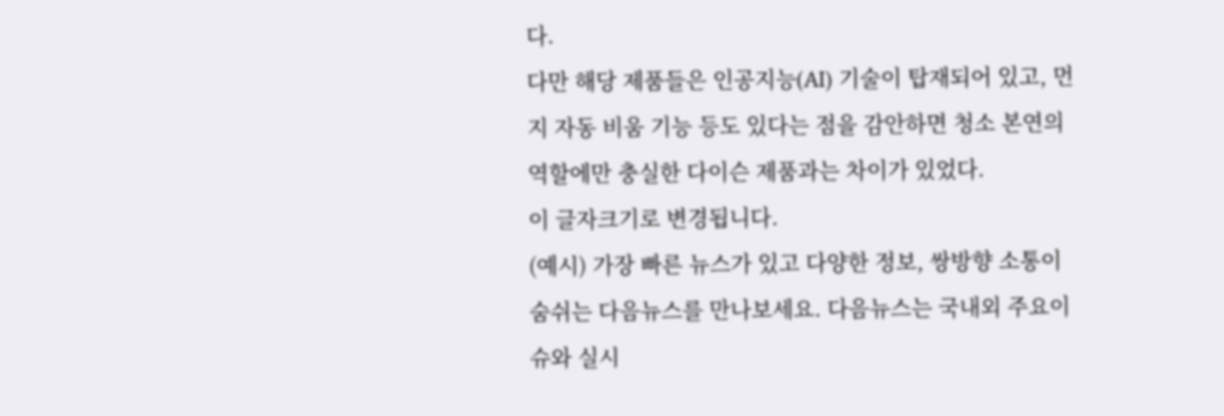다.
다만 해당 제품들은 인공지능(AI) 기술이 탑재되어 있고, 먼지 자동 비움 기능 등도 있다는 점을 감안하면 청소 본연의 역할에만 충실한 다이슨 제품과는 차이가 있었다.
이 글자크기로 변경됩니다.
(예시) 가장 빠른 뉴스가 있고 다양한 정보, 쌍방향 소통이 숨쉬는 다음뉴스를 만나보세요. 다음뉴스는 국내외 주요이슈와 실시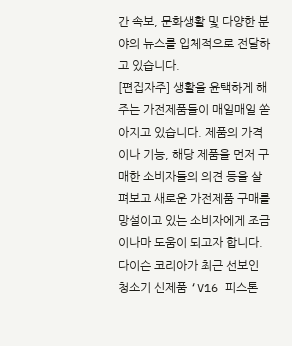간 속보, 문화생활 및 다양한 분야의 뉴스를 입체적으로 전달하고 있습니다.
[편집자주] 생활을 윤택하게 해주는 가전제품들이 매일매일 쏟아지고 있습니다. 제품의 가격이나 기능, 해당 제품을 먼저 구매한 소비자들의 의견 등을 살펴보고 새로운 가전제품 구매를 망설이고 있는 소비자에게 조금이나마 도움이 되고자 합니다.
다이슨 코리아가 최근 선보인 청소기 신제품 ‘V16 피스톤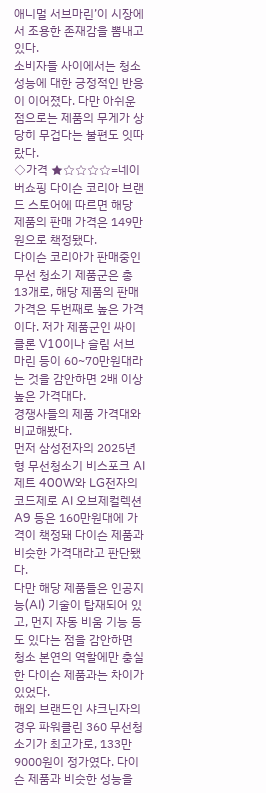애니멀 서브마린’이 시장에서 조용한 존재감을 뽐내고 있다.
소비자들 사이에서는 청소 성능에 대한 긍정적인 반응이 이어졌다. 다만 아쉬운 점으로는 제품의 무게가 상당히 무겁다는 불편도 잇따랐다.
◇가격 ★☆☆☆☆=네이버쇼핑 다이슨 코리아 브랜드 스토어에 따르면 해당 제품의 판매 가격은 149만원으로 책정됐다.
다이슨 코리아가 판매중인 무선 청소기 제품군은 총 13개로, 해당 제품의 판매 가격은 두번째로 높은 가격이다. 저가 제품군인 싸이클론 V10이나 슬림 서브마린 등이 60~70만원대라는 것을 감안하면 2배 이상 높은 가격대다.
경쟁사들의 제품 가격대와 비교해봤다.
먼저 삼성전자의 2025년형 무선청소기 비스포크 AI 제트 400W와 LG전자의 코드제로 AI 오브제컬렉션 A9 등은 160만원대에 가격이 책정돼 다이슨 제품과 비슷한 가격대라고 판단됐다.
다만 해당 제품들은 인공지능(AI) 기술이 탑재되어 있고, 먼지 자동 비움 기능 등도 있다는 점을 감안하면 청소 본연의 역할에만 충실한 다이슨 제품과는 차이가 있었다.
해외 브랜드인 샤크닌자의 경우 파워클린 360 무선청소기가 최고가로, 133만9000원이 정가였다. 다이슨 제품과 비슷한 성능을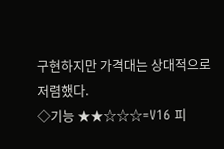구현하지만 가격대는 상대적으로 저렴했다.
◇기능 ★★☆☆☆=V16 피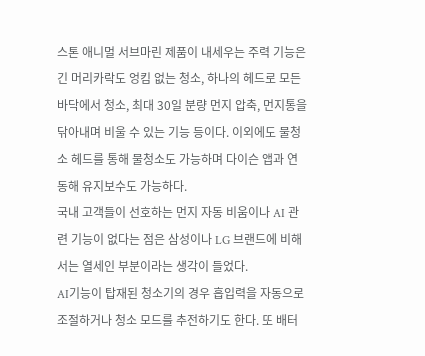스톤 애니멀 서브마린 제품이 내세우는 주력 기능은 긴 머리카락도 엉킴 없는 청소, 하나의 헤드로 모든 바닥에서 청소, 최대 30일 분량 먼지 압축, 먼지통을 닦아내며 비울 수 있는 기능 등이다. 이외에도 물청소 헤드를 통해 물청소도 가능하며 다이슨 앱과 연동해 유지보수도 가능하다.
국내 고객들이 선호하는 먼지 자동 비움이나 AI 관련 기능이 없다는 점은 삼성이나 LG 브랜드에 비해서는 열세인 부분이라는 생각이 들었다.
AI기능이 탑재된 청소기의 경우 흡입력을 자동으로 조절하거나 청소 모드를 추전하기도 한다. 또 배터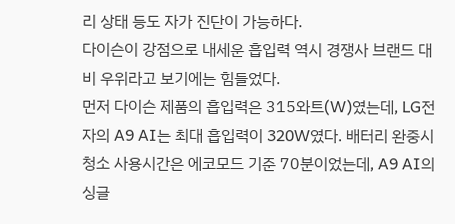리 상태 등도 자가 진단이 가능하다.
다이슨이 강점으로 내세운 흡입력 역시 경쟁사 브랜드 대비 우위라고 보기에는 힘들었다.
먼저 다이슨 제품의 흡입력은 315와트(W)였는데, LG전자의 A9 AI는 최대 흡입력이 320W였다. 배터리 완중시 청소 사용시간은 에코모드 기준 70분이었는데, A9 AI의 싱글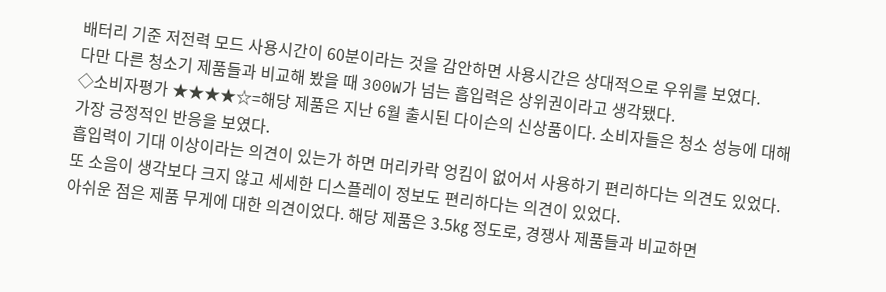배터리 기준 저전력 모드 사용시간이 60분이라는 것을 감안하면 사용시간은 상대적으로 우위를 보였다.
다만 다른 청소기 제품들과 비교해 봤을 때 300W가 넘는 흡입력은 상위권이라고 생각됐다.
◇소비자평가 ★★★★☆=해당 제품은 지난 6월 출시된 다이슨의 신상품이다. 소비자들은 청소 성능에 대해 가장 긍정적인 반응을 보였다.
흡입력이 기대 이상이라는 의견이 있는가 하면 머리카락 엉킴이 없어서 사용하기 편리하다는 의견도 있었다.
또 소음이 생각보다 크지 않고 세세한 디스플레이 정보도 편리하다는 의견이 있었다.
아쉬운 점은 제품 무게에 대한 의견이었다. 해당 제품은 3.5㎏ 정도로, 경쟁사 제품들과 비교하면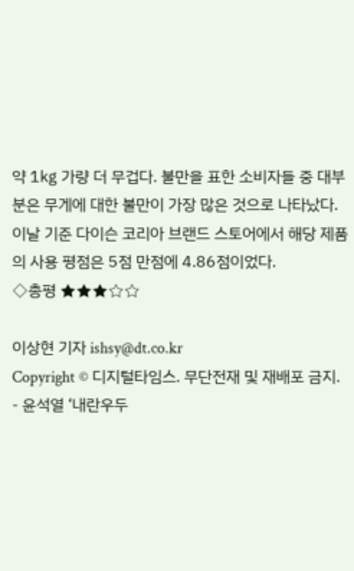약 1㎏ 가량 더 무겁다. 불만을 표한 소비자들 중 대부분은 무게에 대한 불만이 가장 많은 것으로 나타났다.
이날 기준 다이슨 코리아 브랜드 스토어에서 해당 제품의 사용 평점은 5점 만점에 4.86점이었다.
◇총평 ★★★☆☆

이상현 기자 ishsy@dt.co.kr
Copyright © 디지털타임스. 무단전재 및 재배포 금지.
- 윤석열 ‘내란우두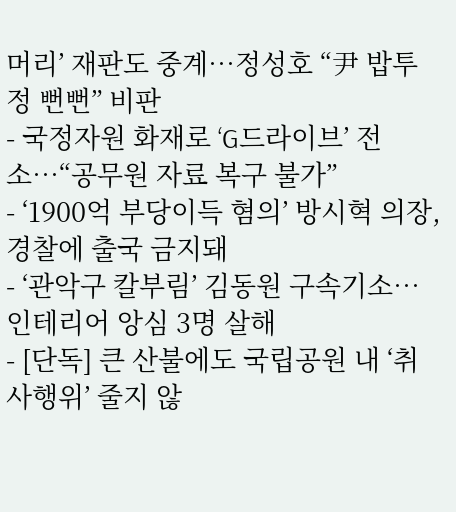머리’ 재판도 중계…정성호 “尹 밥투정 뻔뻔” 비판
- 국정자원 화재로 ‘G드라이브’ 전소…“공무원 자료 복구 불가”
- ‘1900억 부당이득 혐의’ 방시혁 의장, 경찰에 출국 금지돼
- ‘관악구 칼부림’ 김동원 구속기소…인테리어 앙심 3명 살해
- [단독] 큰 산불에도 국립공원 내 ‘취사행위’ 줄지 않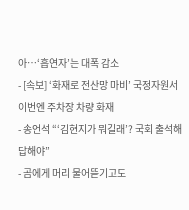아…‘흡연자’는 대폭 감소
- [속보] ‘화재로 전산망 마비’ 국정자원서 이번엔 주차장 차량 화재
- 송언석 “‘김현지가 뭐길래’? 국회 출석해 답해야”
- 곰에게 머리 물어뜯기고도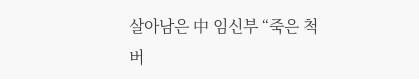살아남은 中 임신부 “죽은 척 버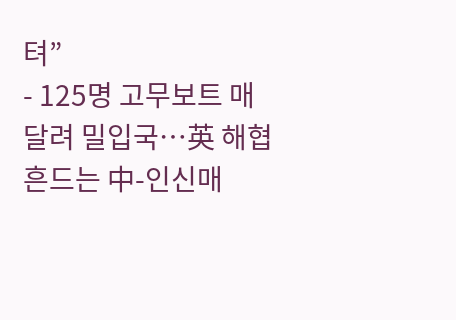텨”
- 125명 고무보트 매달려 밀입국…英 해협 흔드는 中-인신매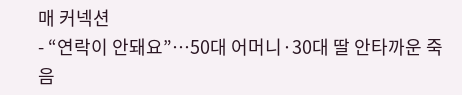매 커넥션
- “연락이 안돼요”…50대 어머니·30대 딸 안타까운 죽음